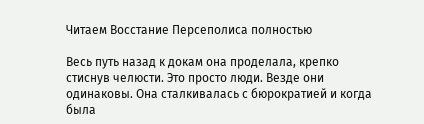Читаем Восстание Персеполиса полностью

Весь путь назад к докам она проделала, крепко стиснув челюсти. Это просто люди. Везде они одинаковы. Она сталкивалась с бюрократией и когда была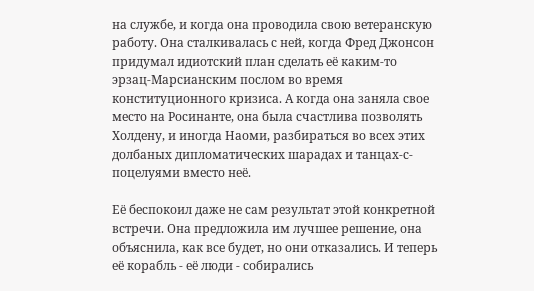на службе, и когда она проводила свою ветеранскую работу. Она сталкивалась с ней, когда Фред Джонсон придумал идиотский план сделать её каким-то эрзац-Марсианским послом во время конституционного кризиса. А когда она заняла свое место на Росинанте, она была счастлива позволять Холдену, и иногда Наоми, разбираться во всех этих долбаных дипломатических шарадах и танцах-с-поцелуями вместо неё.

Её беспокоил даже не сам результат этой конкретной встречи. Она предложила им лучшее решение, она объяснила, как все будет, но они отказались. И теперь её корабль - её люди - собирались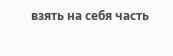взять на себя часть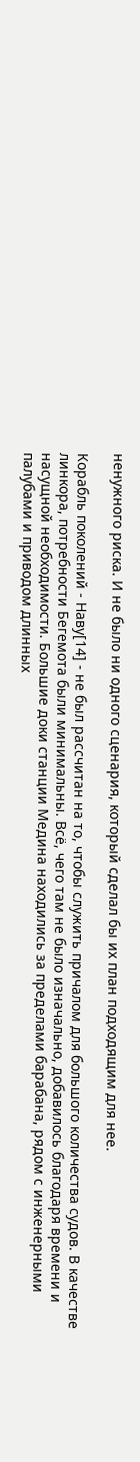ненужного риска. И не было ни одного сценария, который сделал бы их план подходящим для нее.

Корабль поколений - Наву[14] - не был рассчитан на то, чтобы служить причалом для большого количества судов. В качестве линкора, потребности Бегемота были минимальны. Всё, чего там не было изначально, добавилось благодаря времени и насущной необходимости. Большие доки станции Медина находились за пределами барабана, рядом с инженерными палубами и приводом длинных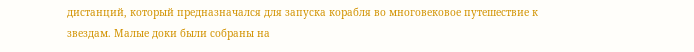дистанций, который предназначался для запуска корабля во многовековое путешествие к звездам. Малые доки были собраны на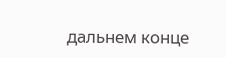дальнем конце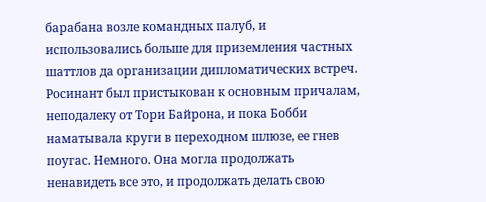барабана возле командных палуб, и использовались больше для приземления частных шаттлов да организации дипломатических встреч. Росинант был пристыкован к основным причалам, неподалеку от Тори Байрона, и пока Бобби наматывала круги в переходном шлюзе, ее гнев поугас. Немного. Она могла продолжать ненавидеть все это, и продолжать делать свою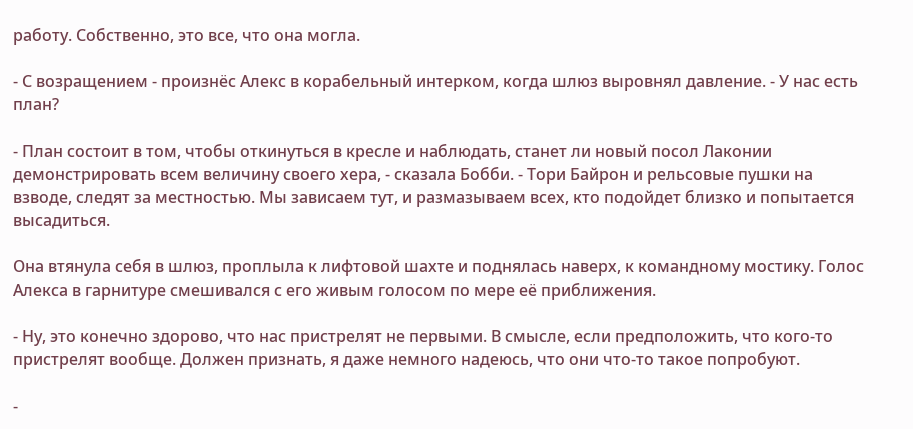работу. Собственно, это все, что она могла.

- С возращением - произнёс Алекс в корабельный интерком, когда шлюз выровнял давление. - У нас есть план?

- План состоит в том, чтобы откинуться в кресле и наблюдать, станет ли новый посол Лаконии демонстрировать всем величину своего хера, - сказала Бобби. - Тори Байрон и рельсовые пушки на взводе, следят за местностью. Мы зависаем тут, и размазываем всех, кто подойдет близко и попытается высадиться.

Она втянула себя в шлюз, проплыла к лифтовой шахте и поднялась наверх, к командному мостику. Голос Алекса в гарнитуре смешивался с его живым голосом по мере её приближения.

- Ну, это конечно здорово, что нас пристрелят не первыми. В смысле, если предположить, что кого-то пристрелят вообще. Должен признать, я даже немного надеюсь, что они что-то такое попробуют.

-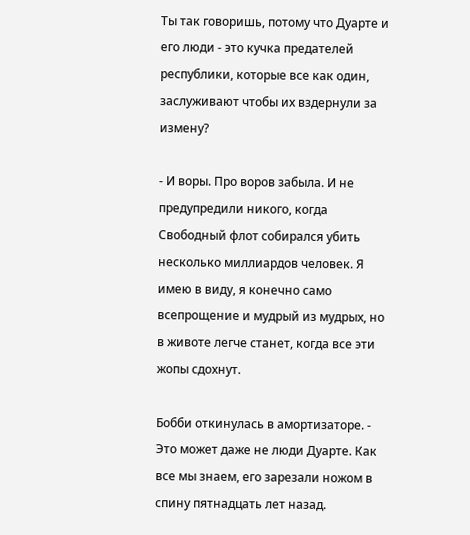Ты так говоришь, потому что Дуарте и его люди - это кучка предателей республики, которые все как один, заслуживают чтобы их вздернули за измену?

- И воры. Про воров забыла. И не предупредили никого, когда Свободный флот собирался убить несколько миллиардов человек. Я имею в виду, я конечно само всепрощение и мудрый из мудрых, но в животе легче станет, когда все эти жопы сдохнут.

Бобби откинулась в амортизаторе. - Это может даже не люди Дуарте. Как все мы знаем, его зарезали ножом в спину пятнадцать лет назад.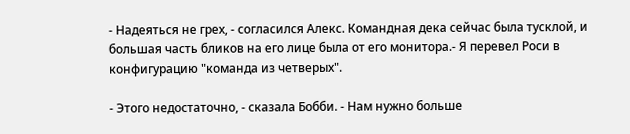- Надеяться не грех, - согласился Алекс. Командная дека сейчас была тусклой, и большая часть бликов на его лице была от его монитора.- Я перевел Роси в конфигурацию "команда из четверых".

- Этого недостаточно, - сказала Бобби. - Нам нужно больше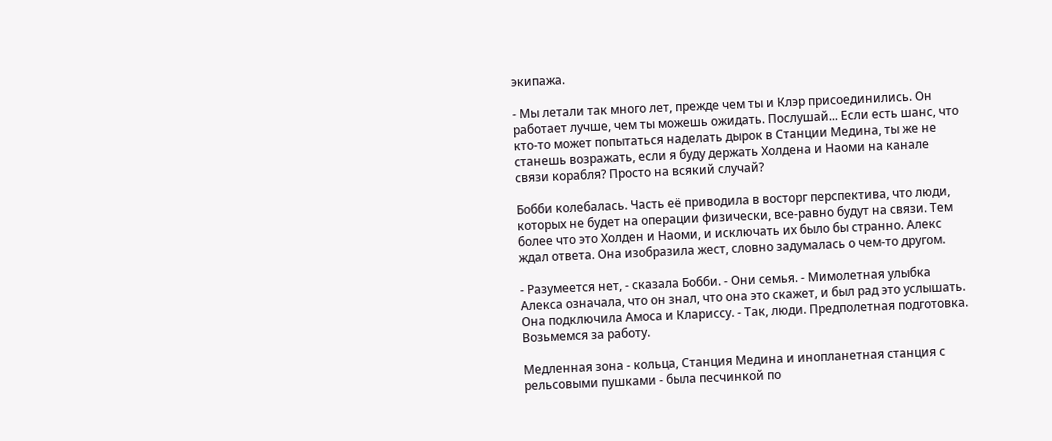экипажа.

- Мы летали так много лет, прежде чем ты и Клэр присоединились. Он работает лучше, чем ты можешь ожидать. Послушай... Если есть шанс, что кто-то может попытаться наделать дырок в Станции Медина, ты же не станешь возражать, если я буду держать Холдена и Наоми на канале связи корабля? Просто на всякий случай?

Бобби колебалась. Часть её приводила в восторг перспектива, что люди, которых не будет на операции физически, все-равно будут на связи. Тем более что это Холден и Наоми, и исключать их было бы странно. Алекс ждал ответа. Она изобразила жест, словно задумалась о чем-то другом.

- Разумеется нет, - сказала Бобби. - Они семья. - Мимолетная улыбка Алекса означала, что он знал, что она это скажет, и был рад это услышать. Она подключила Амоса и Клариссу. - Так, люди. Предполетная подготовка. Возьмемся за работу.

Медленная зона - кольца, Станция Медина и инопланетная станция с рельсовыми пушками - была песчинкой по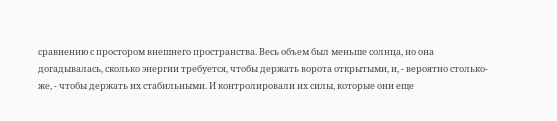сравнению с простором внешнего пространства. Весь объем был меньше солнца, но она догадывалась, сколько энергии требуется, чтобы держать ворота открытыми, и, - вероятно столько-же, - чтобы держать их стабильными. И контролировали их силы, которые они еще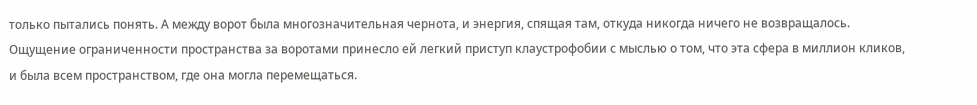только пытались понять. А между ворот была многозначительная чернота, и энергия, спящая там, откуда никогда ничего не возвращалось. Ощущение ограниченности пространства за воротами принесло ей легкий приступ клаустрофобии с мыслью о том, что эта сфера в миллион кликов, и была всем пространством, где она могла перемещаться.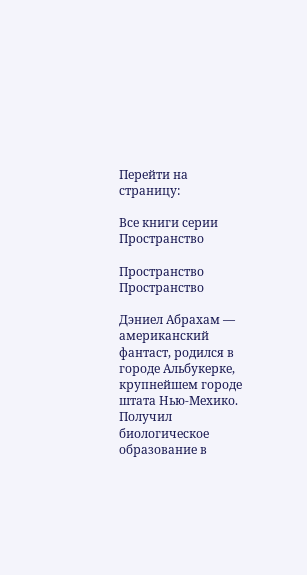Перейти на страницу:

Все книги серии Пространство

Пространство
Пространство

Дэниел Абрахам — американский фантаст, родился в городе Альбукерке, крупнейшем городе штата Нью-Мехико. Получил биологическое образование в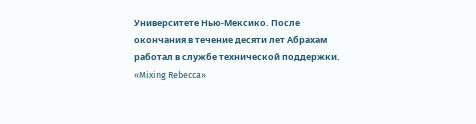Университете Нью-Мексико. После окончания в течение десяти лет Абрахам работал в службе технической поддержки. «Mixing Rebecca»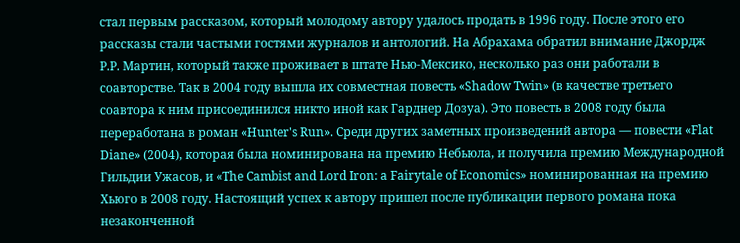стал первым рассказом, который молодому автору удалось продать в 1996 году. После этого его рассказы стали частыми гостями журналов и антологий. На Абрахама обратил внимание Джордж Р.Р. Мартин, который также проживает в штате Нью-Мексико, несколько раз они работали в соавторстве. Так в 2004 году вышла их совместная повесть «Shadow Twin» (в качестве третьего соавтора к ним присоединился никто иной как Гарднер Дозуа). Это повесть в 2008 году была переработана в роман «Hunter's Run». Среди других заметных произведений автора — повести «Flat Diane» (2004), которая была номинирована на премию Небьюла, и получила премию Международной Гильдии Ужасов, и «The Cambist and Lord Iron: a Fairytale of Economics» номинированная на премию Хьюго в 2008 году. Настоящий успех к автору пришел после публикации первого романа пока незаконченной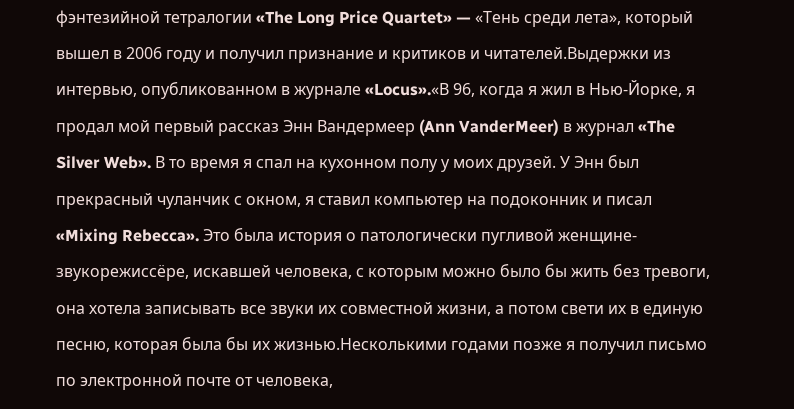фэнтезийной тетралогии «The Long Price Quartet» — «Тень среди лета», который вышел в 2006 году и получил признание и критиков и читателей.Выдержки из интервью, опубликованном в журнале «Locus».«В 96, когда я жил в Нью-Йорке, я продал мой первый рассказ Энн Вандермеер (Ann VanderMeer) в журнал «The Silver Web». В то время я спал на кухонном полу у моих друзей. У Энн был прекрасный чуланчик с окном, я ставил компьютер на подоконник и писал «Mixing Rebecca». Это была история о патологически пугливой женщине-звукорежиссёре, искавшей человека, с которым можно было бы жить без тревоги, она хотела записывать все звуки их совместной жизни, а потом свети их в единую песню, которая была бы их жизнью.Несколькими годами позже я получил письмо по электронной почте от человека,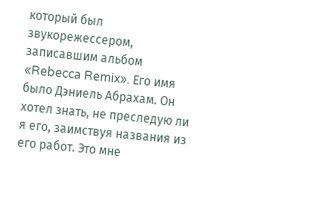который был звукорежессером, записавшим альбом «Rebecca Remix». Его имя было Дэниель Абрахам. Он хотел знать, не преследую ли я его, заимствуя названия из его работ. Это мне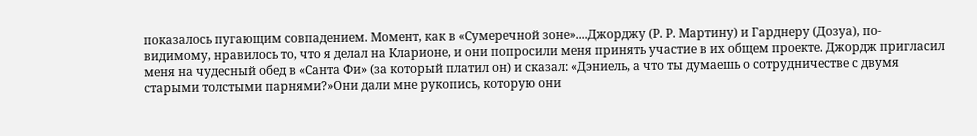показалось пугающим совпадением. Момент, как в «Сумеречной зоне»....Джорджу (Р. Р. Мартину) и Гарднеру (Дозуа), по-видимому, нравилось то, что я делал на Кларионе, и они попросили меня принять участие в их общем проекте. Джордж пригласил меня на чудесный обед в «Санта Фи» (за который платил он) и сказал: «Дэниель, а что ты думаешь о сотрудничестве с двумя старыми толстыми парнями?»Они дали мне рукопись, которую они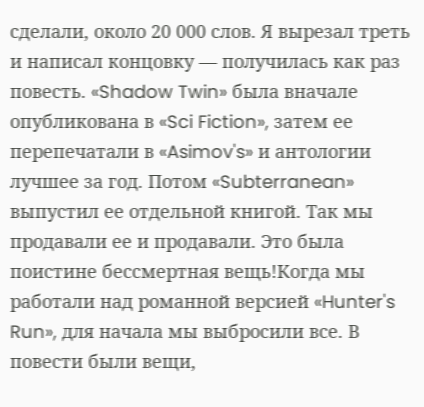сделали, около 20 000 слов. Я вырезал треть и написал концовку — получилась как раз повесть. «Shadow Twin» была вначале опубликована в «Sci Fiction», затем ее перепечатали в «Asimov's» и антологии лучшее за год. Потом «Subterranean» выпустил ее отдельной книгой. Так мы продавали ее и продавали. Это была поистине бессмертная вещь!Когда мы работали над романной версией «Hunter's Run», для начала мы выбросили все. В повести были вещи,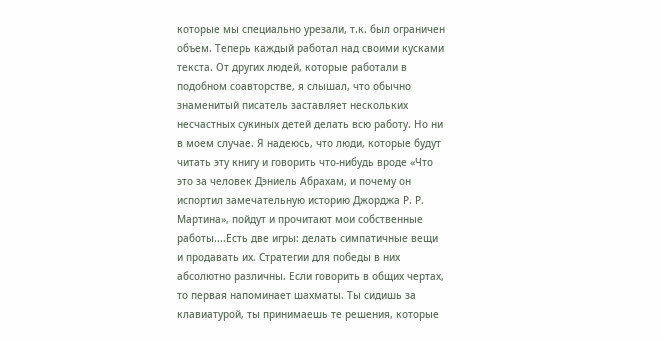которые мы специально урезали, т.к. был ограничен объем. Теперь каждый работал над своими кусками текста. От других людей, которые работали в подобном соавторстве, я слышал, что обычно знаменитый писатель заставляет нескольких несчастных сукиных детей делать всю работу. Но ни в моем случае. Я надеюсь, что люди, которые будут читать эту книгу и говорить что-нибудь вроде «Что это за человек Дэниель Абрахам, и почему он испортил замечательную историю Джорджа Р. Р. Мартина», пойдут и прочитают мои собственные работы....Есть две игры: делать симпатичные вещи и продавать их. Стратегии для победы в них абсолютно различны. Если говорить в общих чертах, то первая напоминает шахматы. Ты сидишь за клавиатурой, ты принимаешь те решения, которые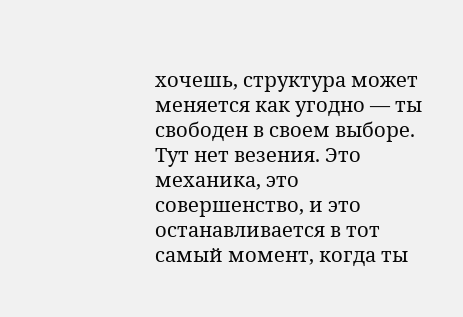хочешь, структура может меняется как угодно — ты свободен в своем выборе. Тут нет везения. Это механика, это совершенство, и это останавливается в тот самый момент, когда ты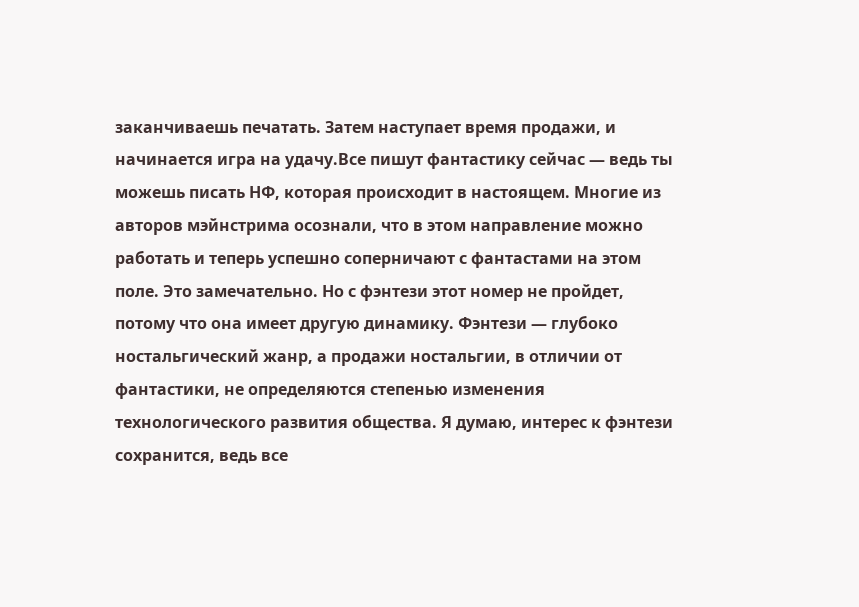заканчиваешь печатать. Затем наступает время продажи, и начинается игра на удачу.Все пишут фантастику сейчас — ведь ты можешь писать НФ, которая происходит в настоящем. Многие из авторов мэйнстрима осознали, что в этом направление можно работать и теперь успешно соперничают с фантастами на этом поле. Это замечательно. Но с фэнтези этот номер не пройдет, потому что она имеет другую динамику. Фэнтези — глубоко ностальгический жанр, а продажи ностальгии, в отличии от фантастики, не определяются степенью изменения технологического развития общества. Я думаю, интерес к фэнтези сохранится, ведь все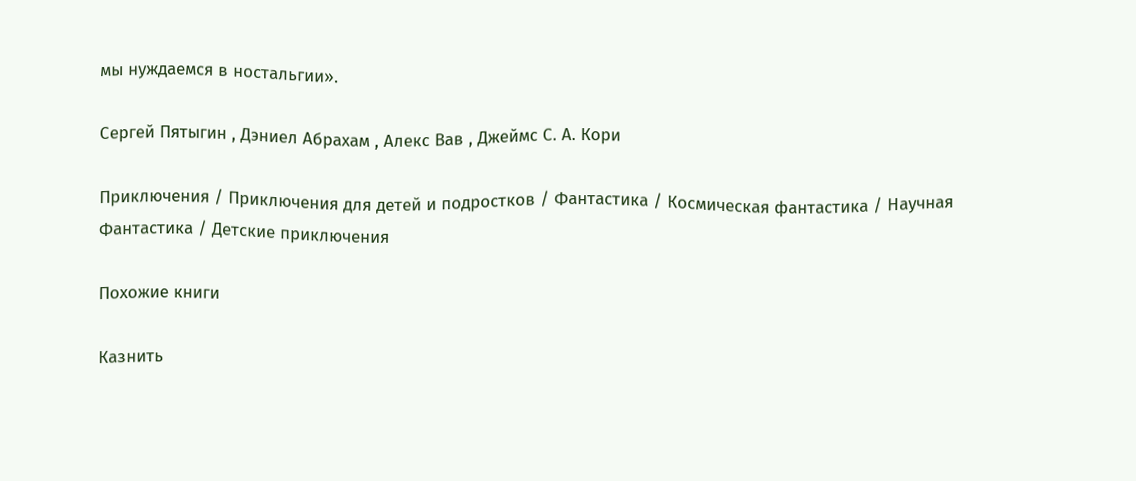мы нуждаемся в ностальгии».

Сергей Пятыгин , Дэниел Абрахам , Алекс Вав , Джеймс С. А. Кори

Приключения / Приключения для детей и подростков / Фантастика / Космическая фантастика / Научная Фантастика / Детские приключения

Похожие книги

Казнить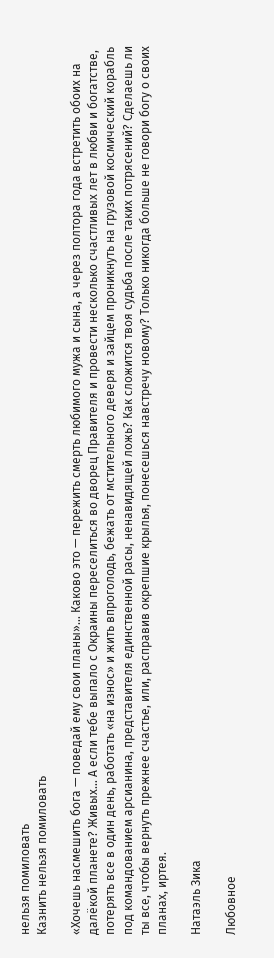нельзя помиловать
Казнить нельзя помиловать

«Хочешь насмешить бога — поведай ему свои планы»… Каково это — пережить смерть любимого мужа и сына, а через полтора года встретить обоих на далёкой планете? Живых… А если тебе выпало с Окраины переселиться во дворец Правителя и провести несколько счастливых лет в любви и богатстве, потерять все в один день, работать «на износ» и жить впроголодь, бежать от мстительного деверя и зайцем проникнуть на грузовой космический корабль под командованием арсианина, представителя единственной расы, ненавидящей ложь? Как сложится твоя судьба после таких потрясений? Сделаешь ли ты все, чтобы вернуть прежнее счастье, или, расправив окрепшие крылья, понесешься навстречу новому? Только никогда больше не говори богу о своих планах, иртея.

Натаэль Зика

Любовное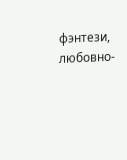фэнтези, любовно-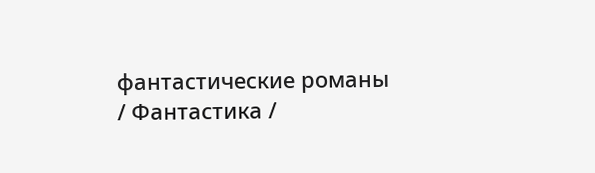фантастические романы / Фантастика /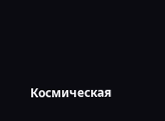Космическая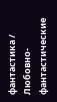фантастика / Любовно-фантастические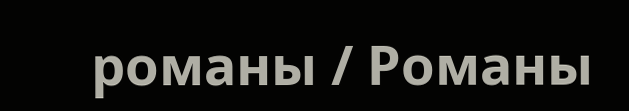романы / Романы